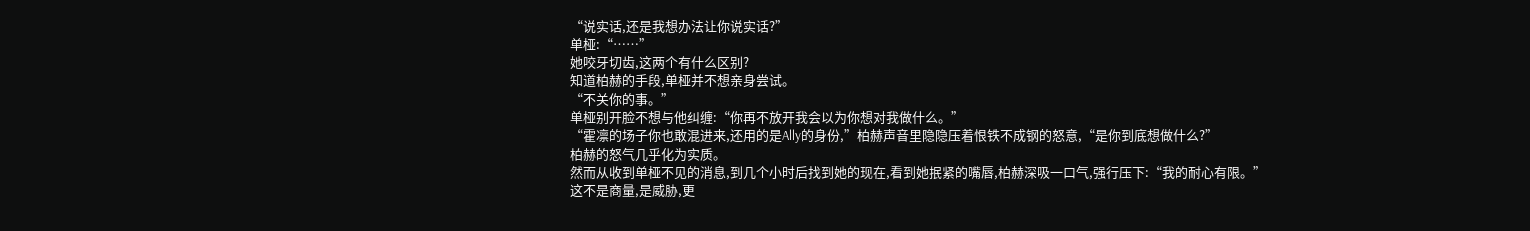“说实话,还是我想办法让你说实话?”
单桠:“……”
她咬牙切齿,这两个有什么区别?
知道柏赫的手段,单桠并不想亲身尝试。
“不关你的事。”
单桠别开脸不想与他纠缠:“你再不放开我会以为你想对我做什么。”
“霍凛的场子你也敢混进来,还用的是Ally的身份,”柏赫声音里隐隐压着恨铁不成钢的怒意,“是你到底想做什么?”
柏赫的怒气几乎化为实质。
然而从收到单桠不见的消息,到几个小时后找到她的现在,看到她抿紧的嘴唇,柏赫深吸一口气,强行压下:“我的耐心有限。”
这不是商量,是威胁,更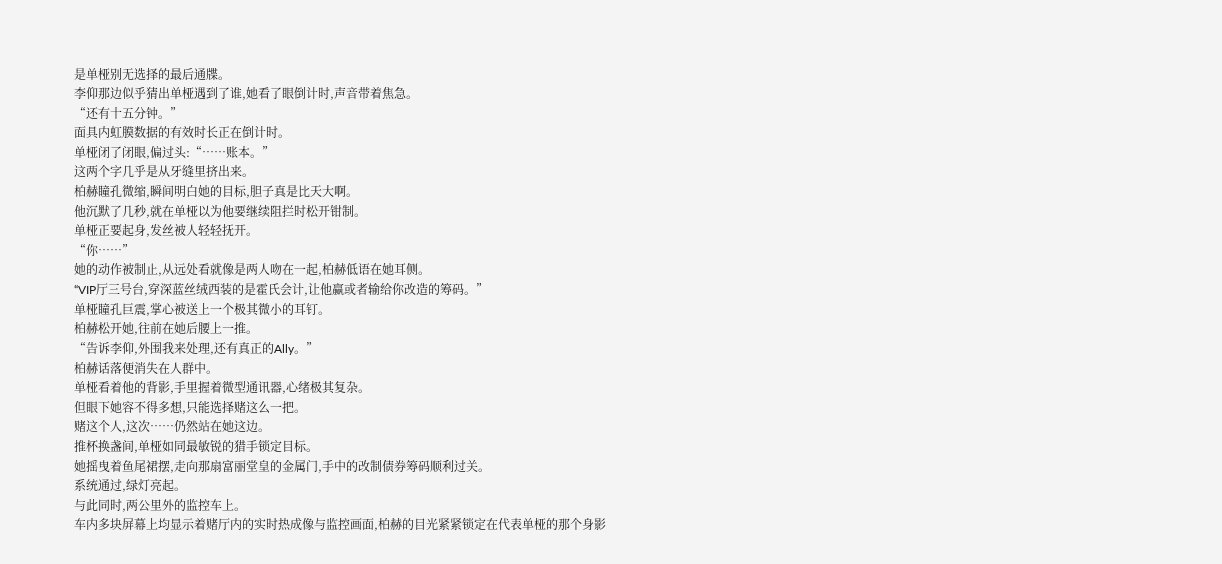是单桠别无选择的最后通牒。
李仰那边似乎猜出单桠遇到了谁,她看了眼倒计时,声音带着焦急。
“还有十五分钟。”
面具内虹膜数据的有效时长正在倒计时。
单桠闭了闭眼,偏过头:“……账本。”
这两个字几乎是从牙缝里挤出来。
柏赫瞳孔微缩,瞬间明白她的目标,胆子真是比天大啊。
他沉默了几秒,就在单桠以为他要继续阻拦时松开钳制。
单桠正要起身,发丝被人轻轻抚开。
“你……”
她的动作被制止,从远处看就像是两人吻在一起,柏赫低语在她耳侧。
“VIP厅三号台,穿深蓝丝绒西装的是霍氏会计,让他赢或者输给你改造的筹码。”
单桠瞳孔巨震,掌心被送上一个极其微小的耳钉。
柏赫松开她,往前在她后腰上一推。
“告诉李仰,外围我来处理,还有真正的Ally。”
柏赫话落便消失在人群中。
单桠看着他的背影,手里握着微型通讯器,心绪极其复杂。
但眼下她容不得多想,只能选择赌这么一把。
赌这个人,这次……仍然站在她这边。
推杯换盏间,单桠如同最敏锐的猎手锁定目标。
她摇曳着鱼尾裙摆,走向那扇富丽堂皇的金属门,手中的改制债券筹码顺利过关。
系统通过,绿灯亮起。
与此同时,两公里外的监控车上。
车内多块屏幕上均显示着赌厅内的实时热成像与监控画面,柏赫的目光紧紧锁定在代表单桠的那个身影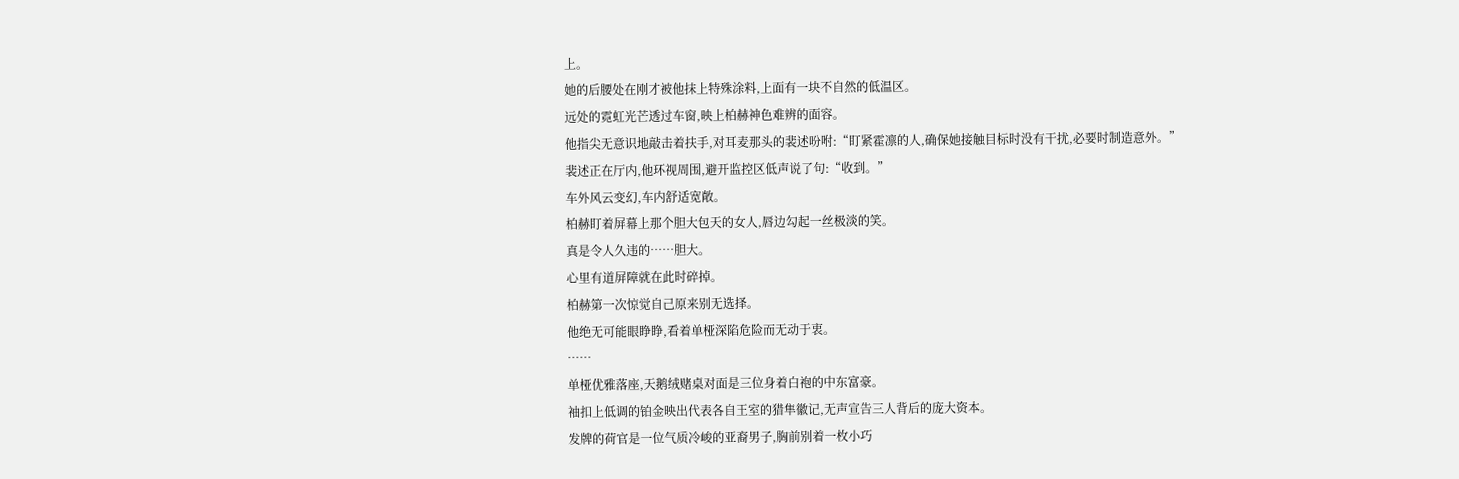上。
她的后腰处在刚才被他抹上特殊涂料,上面有一块不自然的低温区。
远处的霓虹光芒透过车窗,映上柏赫神色难辨的面容。
他指尖无意识地敲击着扶手,对耳麦那头的裴述吩咐:“盯紧霍凛的人,确保她接触目标时没有干扰,必要时制造意外。”
裴述正在厅内,他环视周围,避开监控区低声说了句:“收到。”
车外风云变幻,车内舒适宽敞。
柏赫盯着屏幕上那个胆大包天的女人,唇边勾起一丝极淡的笑。
真是令人久违的……胆大。
心里有道屏障就在此时碎掉。
柏赫第一次惊觉自己原来别无选择。
他绝无可能眼睁睁,看着单桠深陷危险而无动于衷。
……
单桠优雅落座,天鹅绒赌桌对面是三位身着白袍的中东富豪。
袖扣上低调的铂金映出代表各自王室的猎隼徽记,无声宣告三人背后的庞大资本。
发牌的荷官是一位气质冷峻的亚裔男子,胸前别着一枚小巧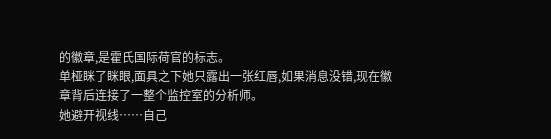的徽章,是霍氏国际荷官的标志。
单桠眯了眯眼,面具之下她只露出一张红唇,如果消息没错,现在徽章背后连接了一整个监控室的分析师。
她避开视线……自己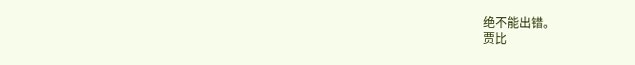绝不能出错。
贾比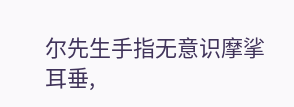尔先生手指无意识摩挲耳垂,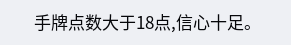手牌点数大于18点,信心十足。